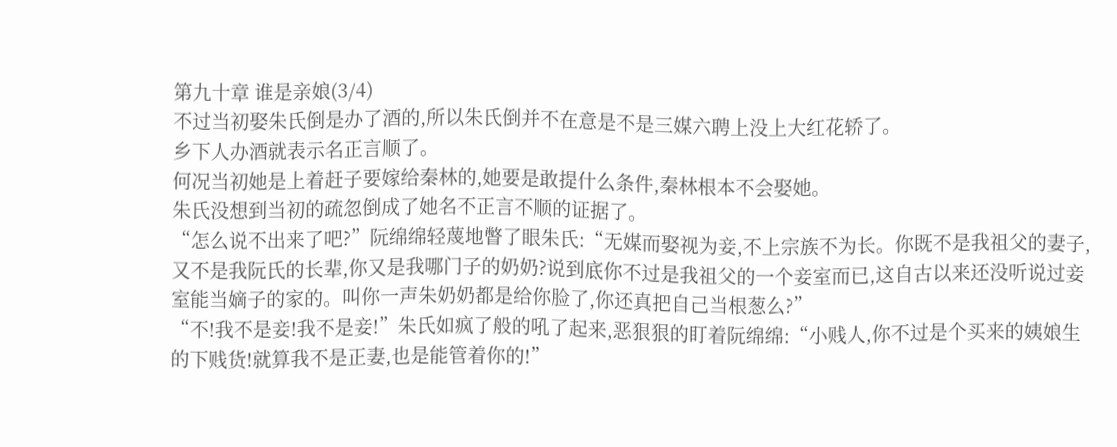第九十章 谁是亲娘(3/4)
不过当初娶朱氏倒是办了酒的,所以朱氏倒并不在意是不是三媒六聘上没上大红花轿了。
乡下人办酒就表示名正言顺了。
何况当初她是上着赶子要嫁给秦林的,她要是敢提什么条件,秦林根本不会娶她。
朱氏没想到当初的疏忽倒成了她名不正言不顺的证据了。
“怎么说不出来了吧?”阮绵绵轻蔑地瞥了眼朱氏:“无媒而娶视为妾,不上宗族不为长。你既不是我祖父的妻子,又不是我阮氏的长辈,你又是我哪门子的奶奶?说到底你不过是我祖父的一个妾室而已,这自古以来还没听说过妾室能当嫡子的家的。叫你一声朱奶奶都是给你脸了,你还真把自己当根葱么?”
“不!我不是妾!我不是妾!”朱氏如疯了般的吼了起来,恶狠狠的盯着阮绵绵:“小贱人,你不过是个买来的姨娘生的下贱货!就算我不是正妻,也是能管着你的!”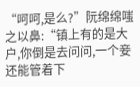“呵呵,是么?”阮绵绵嗤之以鼻:“镇上有的是大户,你倒是去问问,一个妾还能管着下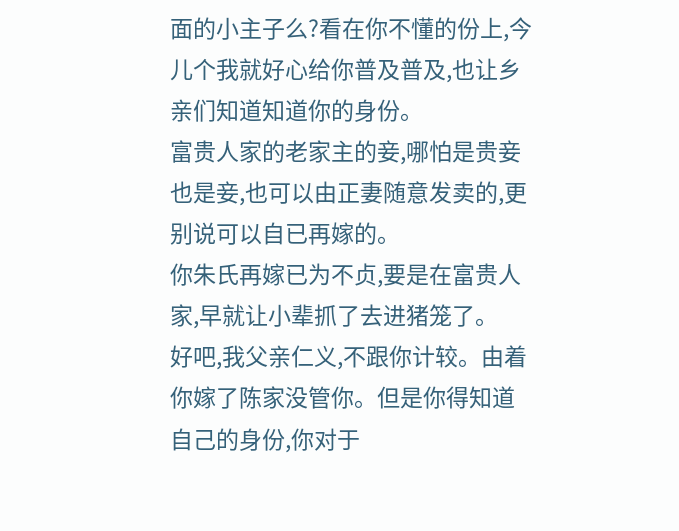面的小主子么?看在你不懂的份上,今儿个我就好心给你普及普及,也让乡亲们知道知道你的身份。
富贵人家的老家主的妾,哪怕是贵妾也是妾,也可以由正妻随意发卖的,更别说可以自已再嫁的。
你朱氏再嫁已为不贞,要是在富贵人家,早就让小辈抓了去进猪笼了。
好吧,我父亲仁义,不跟你计较。由着你嫁了陈家没管你。但是你得知道自己的身份,你对于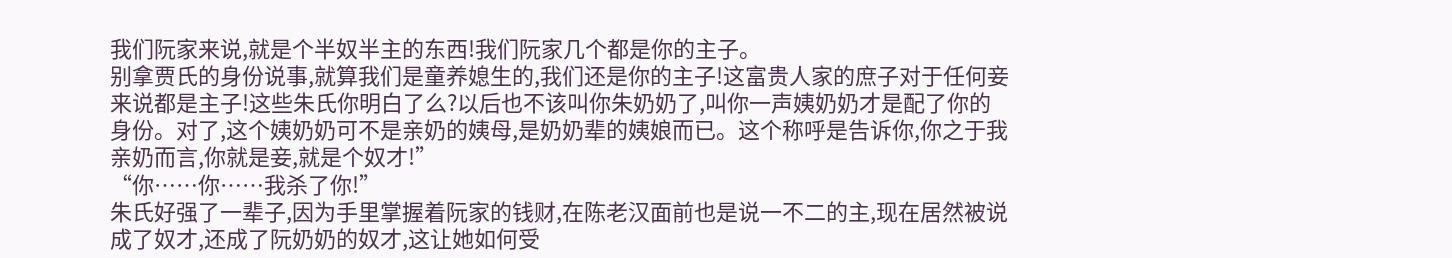我们阮家来说,就是个半奴半主的东西!我们阮家几个都是你的主子。
别拿贾氏的身份说事,就算我们是童养媳生的,我们还是你的主子!这富贵人家的庶子对于任何妾来说都是主子!这些朱氏你明白了么?以后也不该叫你朱奶奶了,叫你一声姨奶奶才是配了你的身份。对了,这个姨奶奶可不是亲奶的姨母,是奶奶辈的姨娘而已。这个称呼是告诉你,你之于我亲奶而言,你就是妾,就是个奴才!”
“你……你……我杀了你!”
朱氏好强了一辈子,因为手里掌握着阮家的钱财,在陈老汉面前也是说一不二的主,现在居然被说成了奴才,还成了阮奶奶的奴才,这让她如何受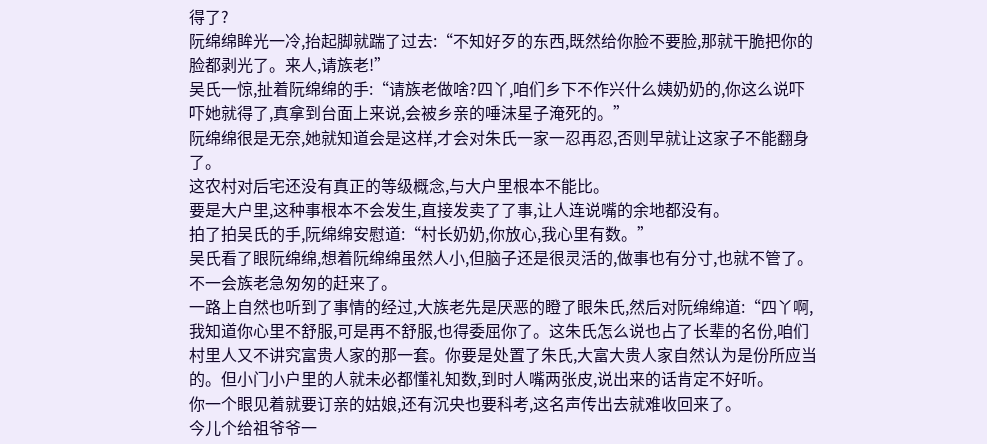得了?
阮绵绵眸光一冷,抬起脚就踹了过去:“不知好歹的东西,既然给你脸不要脸,那就干脆把你的脸都剥光了。来人,请族老!”
吴氏一惊,扯着阮绵绵的手:“请族老做啥?四丫,咱们乡下不作兴什么姨奶奶的,你这么说吓吓她就得了,真拿到台面上来说,会被乡亲的唾沫星子淹死的。”
阮绵绵很是无奈,她就知道会是这样,才会对朱氏一家一忍再忍,否则早就让这家子不能翻身了。
这农村对后宅还没有真正的等级概念,与大户里根本不能比。
要是大户里,这种事根本不会发生,直接发卖了了事,让人连说嘴的余地都没有。
拍了拍吴氏的手,阮绵绵安慰道:“村长奶奶,你放心,我心里有数。”
吴氏看了眼阮绵绵,想着阮绵绵虽然人小,但脑子还是很灵活的,做事也有分寸,也就不管了。
不一会族老急匆匆的赶来了。
一路上自然也听到了事情的经过,大族老先是厌恶的瞪了眼朱氏,然后对阮绵绵道:“四丫啊,我知道你心里不舒服,可是再不舒服,也得委屈你了。这朱氏怎么说也占了长辈的名份,咱们村里人又不讲究富贵人家的那一套。你要是处置了朱氏,大富大贵人家自然认为是份所应当的。但小门小户里的人就未必都懂礼知数,到时人嘴两张皮,说出来的话肯定不好听。
你一个眼见着就要订亲的姑娘,还有沉央也要科考,这名声传出去就难收回来了。
今儿个给祖爷爷一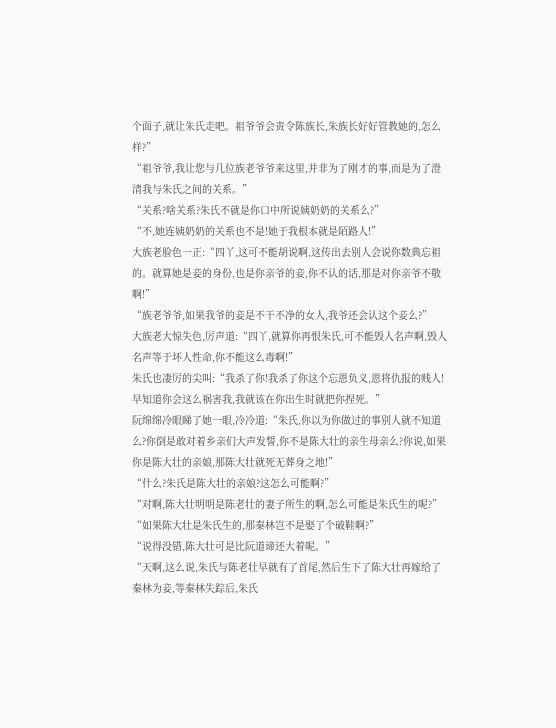个面子,就让朱氏走吧。祖爷爷会责令陈族长,朱族长好好管教她的,怎么样?”
“祖爷爷,我让您与几位族老爷爷来这里,并非为了刚才的事,而是为了澄清我与朱氏之间的关系。”
“关系?啥关系?朱氏不就是你口中所说姨奶奶的关系么?”
“不,她连姨奶奶的关系也不是!她于我根本就是陌路人!”
大族老脸色一正:“四丫,这可不能胡说啊,这传出去别人会说你数典忘祖的。就算她是妾的身份,也是你亲爷的妾,你不认的话,那是对你亲爷不敬啊!”
“族老爷爷,如果我爷的妾是不干不净的女人,我爷还会认这个妾么?”
大族老大惊失色,厉声道:“四丫,就算你再恨朱氏,可不能毁人名声啊,毁人名声等于坏人性命,你不能这么毒啊!”
朱氏也凄厉的尖叫:“我杀了你!我杀了你这个忘恩负义,恩将仇报的贱人!早知道你会这么祸害我,我就该在你出生时就把你捏死。”
阮绵绵冷眼睇了她一眼,冷冷道:“朱氏,你以为你做过的事别人就不知道么?你倒是敢对着乡亲们大声发誓,你不是陈大壮的亲生母亲么?你说,如果你是陈大壮的亲娘,那陈大壮就死无葬身之地!”
“什么?朱氏是陈大壮的亲娘?这怎么可能啊?”
“对啊,陈大壮明明是陈老壮的妻子所生的啊,怎么可能是朱氏生的呢?”
“如果陈大壮是朱氏生的,那秦林岂不是娶了个破鞋啊?”
“说得没错,陈大壮可是比阮道谛还大着呢。”
“天啊,这么说,朱氏与陈老壮早就有了首尾,然后生下了陈大壮再嫁给了秦林为妾,等秦林失踪后,朱氏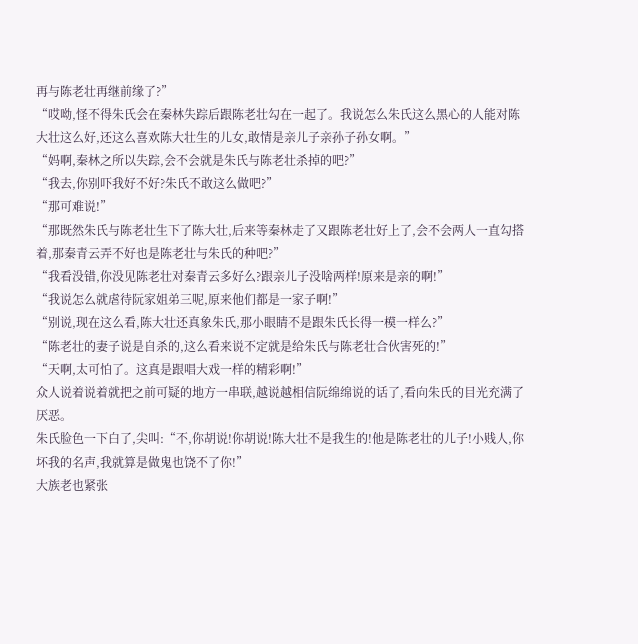再与陈老壮再继前缘了?”
“哎呦,怪不得朱氏会在秦林失踪后跟陈老壮勾在一起了。我说怎么朱氏这么黑心的人能对陈大壮这么好,还这么喜欢陈大壮生的儿女,敢情是亲儿子亲孙子孙女啊。”
“妈啊,秦林之所以失踪,会不会就是朱氏与陈老壮杀掉的吧?”
“我去,你别吓我好不好?朱氏不敢这么做吧?”
“那可难说!”
“那既然朱氏与陈老壮生下了陈大壮,后来等秦林走了又跟陈老壮好上了,会不会两人一直勾搭着,那秦青云弄不好也是陈老壮与朱氏的种吧?”
“我看没错,你没见陈老壮对秦青云多好么?跟亲儿子没啥两样!原来是亲的啊!”
“我说怎么就虐待阮家姐弟三呢,原来他们都是一家子啊!”
“别说,现在这么看,陈大壮还真象朱氏,那小眼睛不是跟朱氏长得一模一样么?”
“陈老壮的妻子说是自杀的,这么看来说不定就是给朱氏与陈老壮合伙害死的!”
“天啊,太可怕了。这真是跟唱大戏一样的精彩啊!”
众人说着说着就把之前可疑的地方一串联,越说越相信阮绵绵说的话了,看向朱氏的目光充满了厌恶。
朱氏脸色一下白了,尖叫:“不,你胡说!你胡说!陈大壮不是我生的!他是陈老壮的儿子!小贱人,你坏我的名声,我就算是做鬼也饶不了你!”
大族老也紧张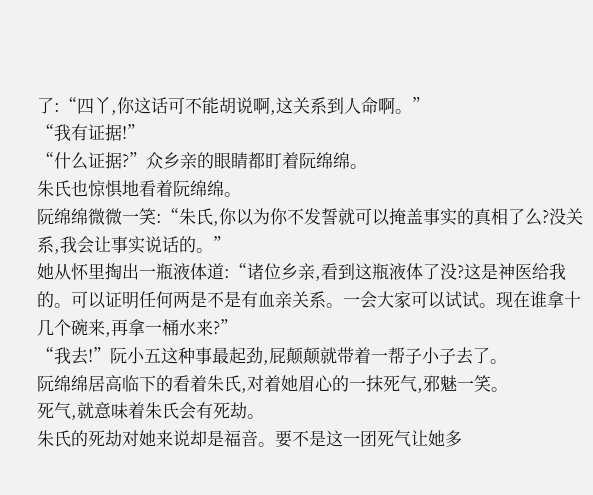了:“四丫,你这话可不能胡说啊,这关系到人命啊。”
“我有证据!”
“什么证据?”众乡亲的眼睛都盯着阮绵绵。
朱氏也惊惧地看着阮绵绵。
阮绵绵微微一笑:“朱氏,你以为你不发誓就可以掩盖事实的真相了么?没关系,我会让事实说话的。”
她从怀里掏出一瓶液体道:“诸位乡亲,看到这瓶液体了没?这是神医给我的。可以证明任何两是不是有血亲关系。一会大家可以试试。现在谁拿十几个碗来,再拿一桶水来?”
“我去!”阮小五这种事最起劲,屁颠颠就带着一帮子小子去了。
阮绵绵居高临下的看着朱氏,对着她眉心的一抹死气,邪魅一笑。
死气,就意味着朱氏会有死劫。
朱氏的死劫对她来说却是福音。要不是这一团死气让她多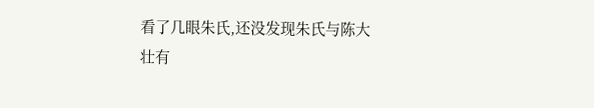看了几眼朱氏,还没发现朱氏与陈大壮有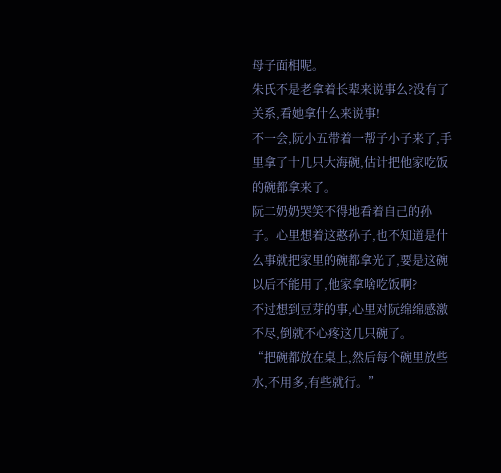母子面相呢。
朱氏不是老拿着长辈来说事么?没有了关系,看她拿什么来说事!
不一会,阮小五带着一帮子小子来了,手里拿了十几只大海碗,估计把他家吃饭的碗都拿来了。
阮二奶奶哭笑不得地看着自己的孙子。心里想着这憨孙子,也不知道是什么事就把家里的碗都拿光了,要是这碗以后不能用了,他家拿啥吃饭啊?
不过想到豆芽的事,心里对阮绵绵感激不尽,倒就不心疼这几只碗了。
“把碗都放在桌上,然后每个碗里放些水,不用多,有些就行。”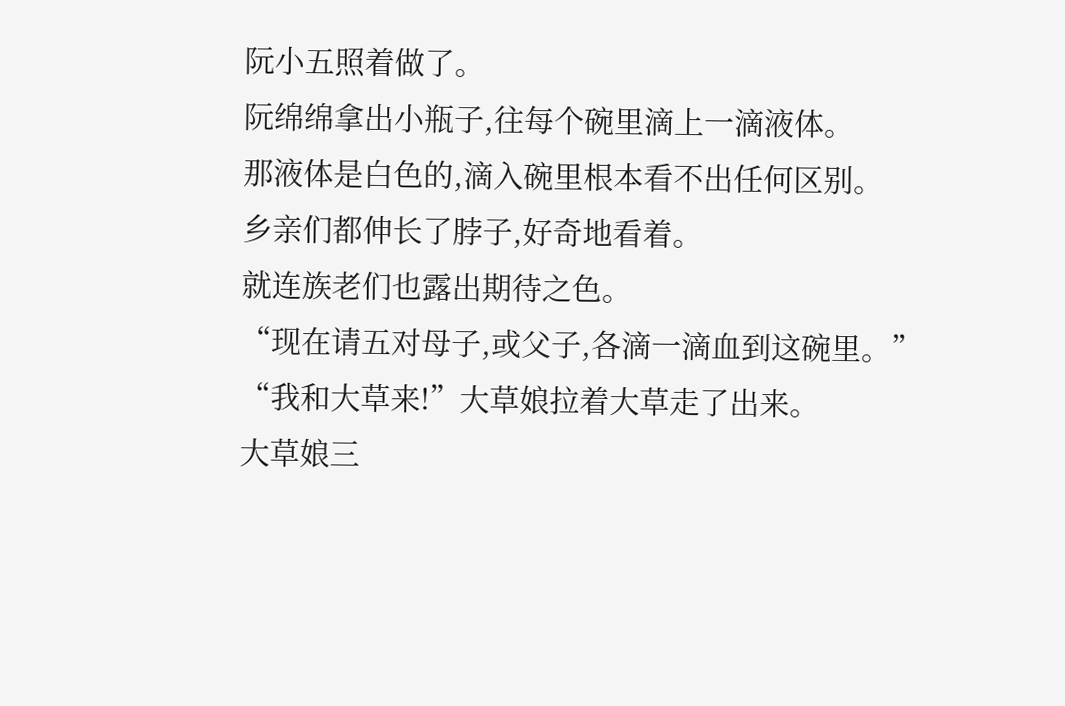阮小五照着做了。
阮绵绵拿出小瓶子,往每个碗里滴上一滴液体。
那液体是白色的,滴入碗里根本看不出任何区别。
乡亲们都伸长了脖子,好奇地看着。
就连族老们也露出期待之色。
“现在请五对母子,或父子,各滴一滴血到这碗里。”
“我和大草来!”大草娘拉着大草走了出来。
大草娘三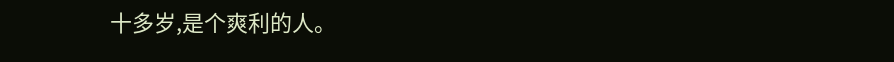十多岁,是个爽利的人。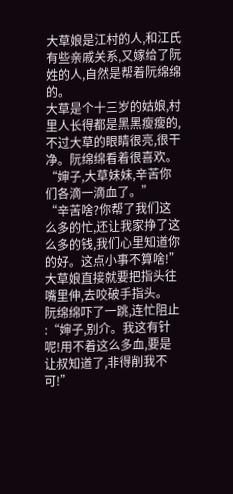大草娘是江村的人,和江氏有些亲戚关系,又嫁给了阮姓的人,自然是帮着阮绵绵的。
大草是个十三岁的姑娘,村里人长得都是黑黑瘦瘦的,不过大草的眼睛很亮,很干净。阮绵绵看着很喜欢。
“婶子,大草妹妹,辛苦你们各滴一滴血了。”
“辛苦啥?你帮了我们这么多的忙,还让我家挣了这么多的钱,我们心里知道你的好。这点小事不算啥!”
大草娘直接就要把指头往嘴里伸,去咬破手指头。
阮绵绵吓了一跳,连忙阻止 :“婶子,别介。我这有针呢!用不着这么多血,要是让叔知道了,非得削我不可!”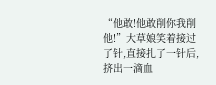“他敢!他敢削你我削他!”大草娘笑着接过了针,直接扎了一针后,挤出一滴血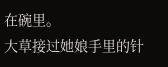在碗里。
大草接过她娘手里的针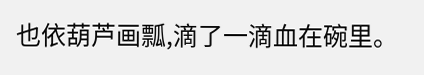也依葫芦画瓢,滴了一滴血在碗里。